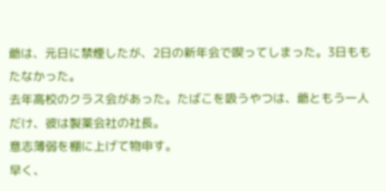爺は、元日に禁煙したが、2日の新年会で喫ってしまった。3日ももたなかった。
去年高校のクラス会があった。たばこを吸うやつは、爺ともう一人だけ、彼は製薬会社の社長。
意志薄弱を棚に上げて物申す。
早く、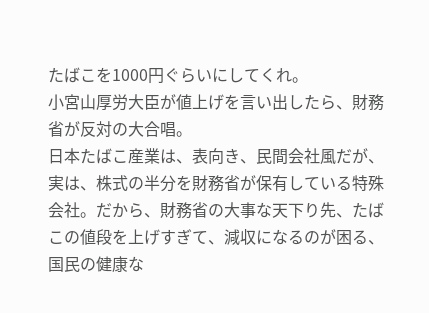たばこを1000円ぐらいにしてくれ。
小宮山厚労大臣が値上げを言い出したら、財務省が反対の大合唱。
日本たばこ産業は、表向き、民間会社風だが、実は、株式の半分を財務省が保有している特殊会社。だから、財務省の大事な天下り先、たばこの値段を上げすぎて、減収になるのが困る、国民の健康な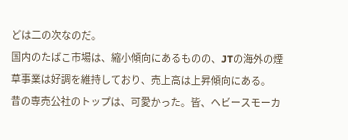どは二の次なのだ。
国内のたばこ市場は、縮小傾向にあるものの、JTの海外の煙草事業は好調を維持しており、売上高は上昇傾向にある。
昔の専売公社のトップは、可愛かった。皆、ヘビースモーカ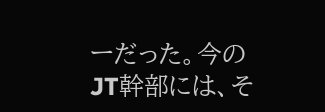ーだった。今のJT幹部には、そ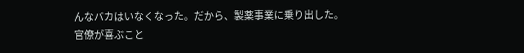んなバカはいなくなった。だから、製薬事業に乗り出した。
官僚が喜ぶこと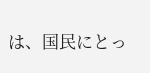は、国民にとっ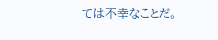ては不幸なことだ。